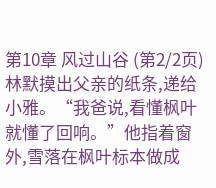第10章 风过山谷 (第2/2页)
林默摸出父亲的纸条,递给小雅。“我爸说,看懂枫叶就懂了回响。”他指着窗外,雪落在枫叶标本做成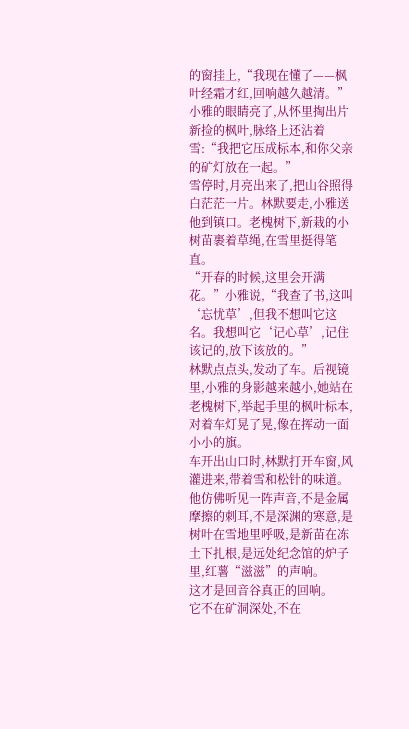的窗挂上,“我现在懂了——枫叶经霜才红,回响越久越清。”
小雅的眼睛亮了,从怀里掏出片新捡的枫叶,脉络上还沾着雪:“我把它压成标本,和你父亲的矿灯放在一起。”
雪停时,月亮出来了,把山谷照得白茫茫一片。林默要走,小雅送他到镇口。老槐树下,新栽的小树苗裹着草绳,在雪里挺得笔直。
“开春的时候,这里会开满花。”小雅说,“我查了书,这叫‘忘忧草’,但我不想叫它这名。我想叫它‘记心草’,记住该记的,放下该放的。”
林默点点头,发动了车。后视镜里,小雅的身影越来越小,她站在老槐树下,举起手里的枫叶标本,对着车灯晃了晃,像在挥动一面小小的旗。
车开出山口时,林默打开车窗,风灌进来,带着雪和松针的味道。他仿佛听见一阵声音,不是金属摩擦的刺耳,不是深渊的寒意,是树叶在雪地里呼吸,是新苗在冻土下扎根,是远处纪念馆的炉子里,红薯“滋滋”的声响。
这才是回音谷真正的回响。
它不在矿洞深处,不在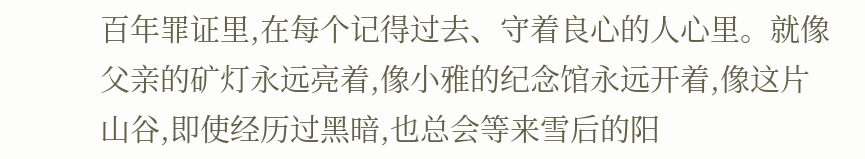百年罪证里,在每个记得过去、守着良心的人心里。就像父亲的矿灯永远亮着,像小雅的纪念馆永远开着,像这片山谷,即使经历过黑暗,也总会等来雪后的阳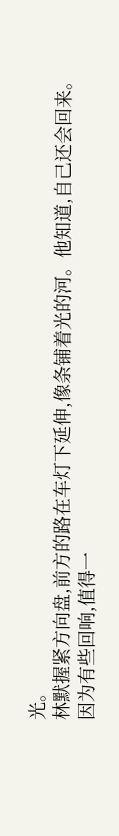光。
林默握紧方向盘,前方的路在车灯下延伸,像条铺着光的河。他知道,自己还会回来。
因为有些回响,值得一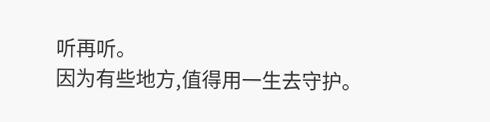听再听。
因为有些地方,值得用一生去守护。